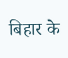बिहार के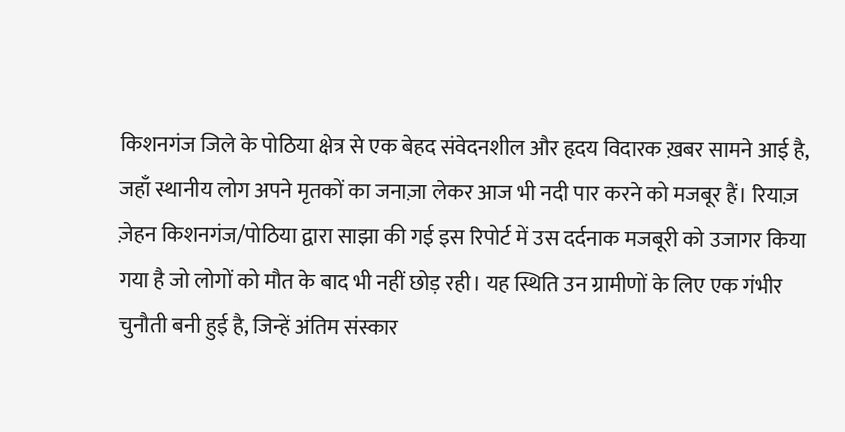किशनगंज जिले के पोठिया क्षेत्र से एक बेहद संवेदनशील और हृदय विदारक ख़बर सामने आई है, जहाँ स्थानीय लोग अपने मृतकों का जनाज़ा लेकर आज भी नदी पार करने को मजबूर हैं। रियाज़ ज़ेहन किशनगंज/पोठिया द्वारा साझा की गई इस रिपोर्ट में उस दर्दनाक मजबूरी को उजागर किया गया है जो लोगों को मौत के बाद भी नहीं छोड़ रही। यह स्थिति उन ग्रामीणों के लिए एक गंभीर चुनौती बनी हुई है, जिन्हें अंतिम संस्कार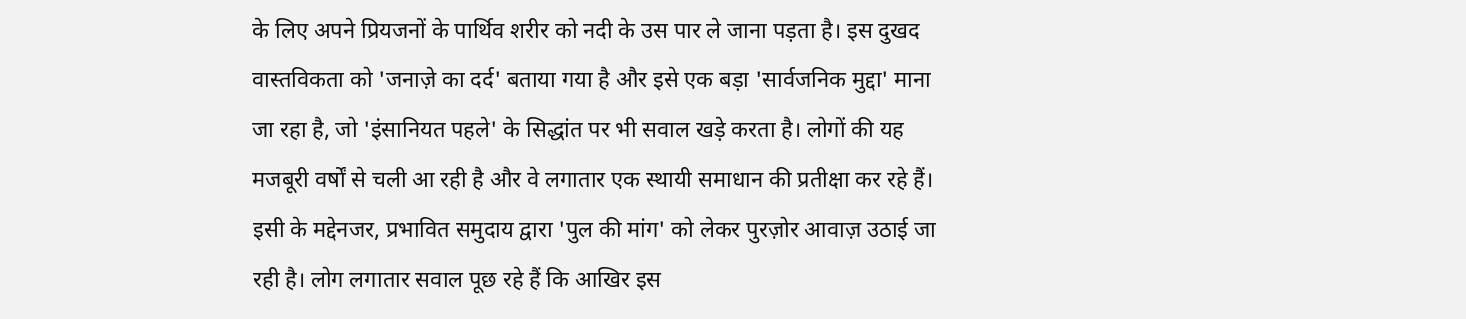के लिए अपने प्रियजनों के पार्थिव शरीर को नदी के उस पार ले जाना पड़ता है। इस दुखद वास्तविकता को 'जनाज़े का दर्द' बताया गया है और इसे एक बड़ा 'सार्वजनिक मुद्दा' माना जा रहा है, जो 'इंसानियत पहले' के सिद्धांत पर भी सवाल खड़े करता है। लोगों की यह मजबूरी वर्षों से चली आ रही है और वे लगातार एक स्थायी समाधान की प्रतीक्षा कर रहे हैं। इसी के मद्देनजर, प्रभावित समुदाय द्वारा 'पुल की मांग' को लेकर पुरज़ोर आवाज़ उठाई जा रही है। लोग लगातार सवाल पूछ रहे हैं कि आखिर इस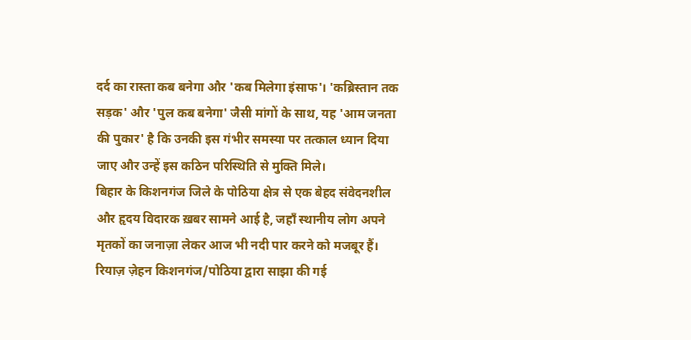दर्द का रास्ता कब बनेगा और 'कब मिलेगा इंसाफ'। 'कब्रिस्तान तक सड़क' और 'पुल कब बनेगा' जैसी मांगों के साथ, यह 'आम जनता की पुकार' है कि उनकी इस गंभीर समस्या पर तत्काल ध्यान दिया जाए और उन्हें इस कठिन परिस्थिति से मुक्ति मिले।
बिहार के किशनगंज जिले के पोठिया क्षेत्र से एक बेहद संवेदनशील और हृदय विदारक ख़बर सामने आई है, जहाँ स्थानीय लोग अपने मृतकों का जनाज़ा लेकर आज भी नदी पार करने को मजबूर हैं। रियाज़ ज़ेहन किशनगंज/पोठिया द्वारा साझा की गई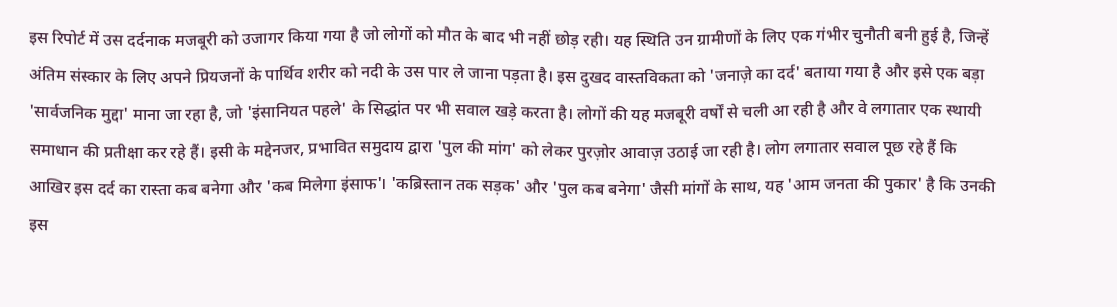इस रिपोर्ट में उस दर्दनाक मजबूरी को उजागर किया गया है जो लोगों को मौत के बाद भी नहीं छोड़ रही। यह स्थिति उन ग्रामीणों के लिए एक गंभीर चुनौती बनी हुई है, जिन्हें अंतिम संस्कार के लिए अपने प्रियजनों के पार्थिव शरीर को नदी के उस पार ले जाना पड़ता है। इस दुखद वास्तविकता को 'जनाज़े का दर्द' बताया गया है और इसे एक बड़ा 'सार्वजनिक मुद्दा' माना जा रहा है, जो 'इंसानियत पहले' के सिद्धांत पर भी सवाल खड़े करता है। लोगों की यह मजबूरी वर्षों से चली आ रही है और वे लगातार एक स्थायी समाधान की प्रतीक्षा कर रहे हैं। इसी के मद्देनजर, प्रभावित समुदाय द्वारा 'पुल की मांग' को लेकर पुरज़ोर आवाज़ उठाई जा रही है। लोग लगातार सवाल पूछ रहे हैं कि आखिर इस दर्द का रास्ता कब बनेगा और 'कब मिलेगा इंसाफ'। 'कब्रिस्तान तक सड़क' और 'पुल कब बनेगा' जैसी मांगों के साथ, यह 'आम जनता की पुकार' है कि उनकी इस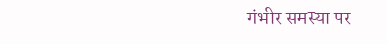गंभीर समस्या पर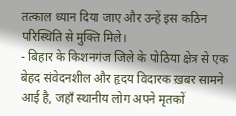तत्काल ध्यान दिया जाए और उन्हें इस कठिन परिस्थिति से मुक्ति मिले।
- बिहार के किशनगंज जिले के पोठिया क्षेत्र से एक बेहद संवेदनशील और हृदय विदारक ख़बर सामने आई है, जहाँ स्थानीय लोग अपने मृतकों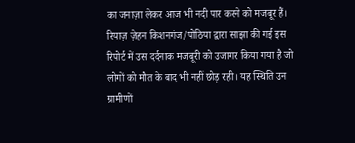का जनाज़ा लेकर आज भी नदी पार करने को मजबूर हैं। रियाज़ ज़ेहन किशनगंज/पोठिया द्वारा साझा की गई इस रिपोर्ट में उस दर्दनाक मजबूरी को उजागर किया गया है जो लोगों को मौत के बाद भी नहीं छोड़ रही। यह स्थिति उन ग्रामीणों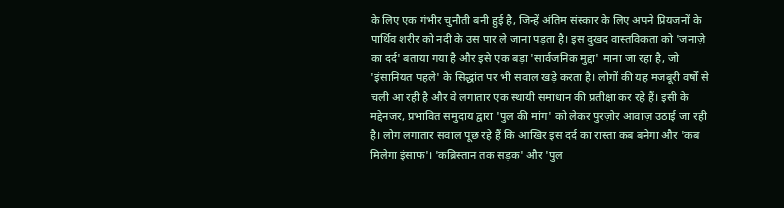के लिए एक गंभीर चुनौती बनी हुई है, जिन्हें अंतिम संस्कार के लिए अपने प्रियजनों के पार्थिव शरीर को नदी के उस पार ले जाना पड़ता है। इस दुखद वास्तविकता को 'जनाज़े का दर्द' बताया गया है और इसे एक बड़ा 'सार्वजनिक मुद्दा' माना जा रहा है, जो 'इंसानियत पहले' के सिद्धांत पर भी सवाल खड़े करता है। लोगों की यह मजबूरी वर्षों से चली आ रही है और वे लगातार एक स्थायी समाधान की प्रतीक्षा कर रहे हैं। इसी के मद्देनजर, प्रभावित समुदाय द्वारा 'पुल की मांग' को लेकर पुरज़ोर आवाज़ उठाई जा रही है। लोग लगातार सवाल पूछ रहे हैं कि आखिर इस दर्द का रास्ता कब बनेगा और 'कब मिलेगा इंसाफ'। 'कब्रिस्तान तक सड़क' और 'पुल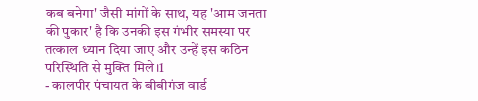कब बनेगा' जैसी मांगों के साथ, यह 'आम जनता की पुकार' है कि उनकी इस गंभीर समस्या पर तत्काल ध्यान दिया जाए और उन्हें इस कठिन परिस्थिति से मुक्ति मिले।1
- कालपीर पंचायत के बीबीगंज वार्ड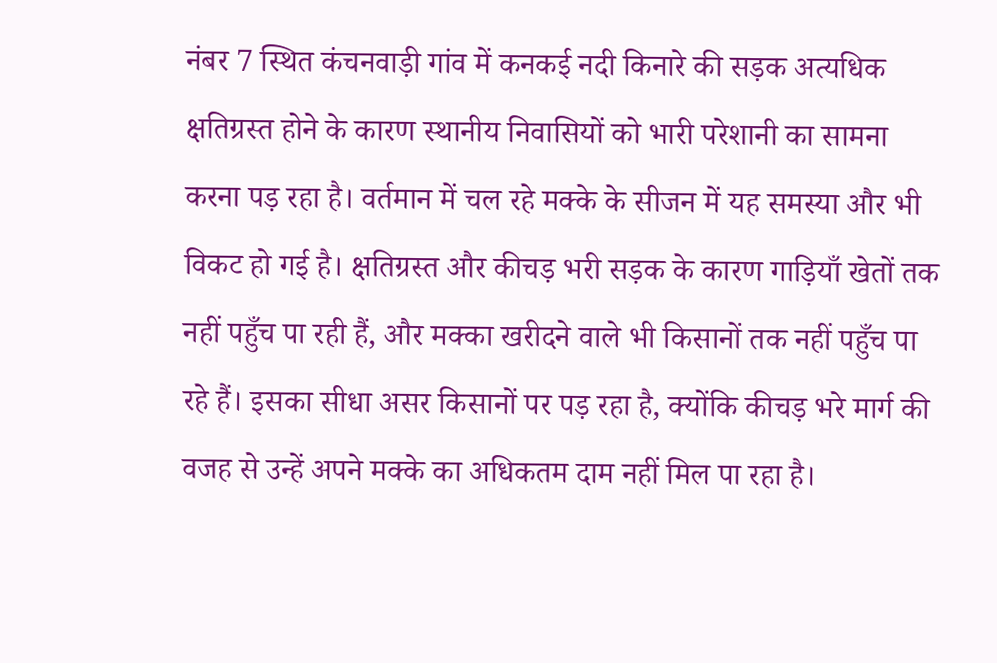नंबर 7 स्थित कंचनवाड़ी गांव में कनकई नदी किनारे की सड़क अत्यधिक क्षतिग्रस्त होने के कारण स्थानीय निवासियों को भारी परेशानी का सामना करना पड़ रहा है। वर्तमान में चल रहे मक्के के सीजन में यह समस्या और भी विकट हो गई है। क्षतिग्रस्त और कीचड़ भरी सड़क के कारण गाड़ियाँ खेतों तक नहीं पहुँच पा रही हैं, और मक्का खरीदने वाले भी किसानों तक नहीं पहुँच पा रहे हैं। इसका सीधा असर किसानों पर पड़ रहा है, क्योंकि कीचड़ भरे मार्ग की वजह से उन्हें अपने मक्के का अधिकतम दाम नहीं मिल पा रहा है।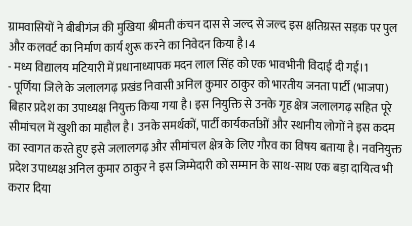ग्रामवासियों ने बीबीगंज की मुखिया श्रीमती कंचन दास से जल्द से जल्द इस क्षतिग्रस्त सड़क पर पुल और कलवर्ट का निर्माण कार्य शुरू करने का निवेदन किया है।4
- मध्य विद्यालय मटियारी में प्रधानाध्यापक मदन लाल सिंह को एक भावभीनी विदाई दी गई।1
- पूर्णिया जिले के जलालगढ़ प्रखंड निवासी अनिल कुमार ठाकुर को भारतीय जनता पार्टी (भाजपा) बिहार प्रदेश का उपाध्यक्ष नियुक्त किया गया है। इस नियुक्ति से उनके गृह क्षेत्र जलालगढ़ सहित पूरे सीमांचल में खुशी का माहौल है। उनके समर्थकों, पार्टी कार्यकर्ताओं और स्थानीय लोगों ने इस कदम का स्वागत करते हुए इसे जलालगढ़ और सीमांचल क्षेत्र के लिए गौरव का विषय बताया है। नवनियुक्त प्रदेश उपाध्यक्ष अनिल कुमार ठाकुर ने इस जिम्मेदारी को सम्मान के साथ-साथ एक बड़ा दायित्व भी करार दिया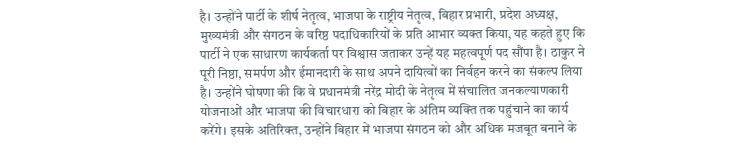है। उन्होंने पार्टी के शीर्ष नेतृत्व, भाजपा के राष्ट्रीय नेतृत्व, बिहार प्रभारी, प्रदेश अध्यक्ष, मुख्यमंत्री और संगठन के वरिष्ठ पदाधिकारियों के प्रति आभार व्यक्त किया, यह कहते हुए कि पार्टी ने एक साधारण कार्यकर्ता पर विश्वास जताकर उन्हें यह महत्वपूर्ण पद सौंपा है। ठाकुर ने पूरी निष्ठा, समर्पण और ईमानदारी के साथ अपने दायित्वों का निर्वहन करने का संकल्प लिया है। उन्होंने घोषणा की कि वे प्रधानमंत्री नरेंद्र मोदी के नेतृत्व में संचालित जनकल्याणकारी योजनाओं और भाजपा की विचारधारा को बिहार के अंतिम व्यक्ति तक पहुंचाने का कार्य करेंगे। इसके अतिरिक्त, उन्होंने बिहार में भाजपा संगठन को और अधिक मजबूत बनाने के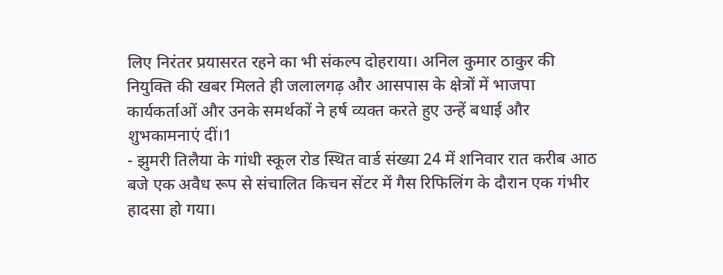लिए निरंतर प्रयासरत रहने का भी संकल्प दोहराया। अनिल कुमार ठाकुर की नियुक्ति की खबर मिलते ही जलालगढ़ और आसपास के क्षेत्रों में भाजपा कार्यकर्ताओं और उनके समर्थकों ने हर्ष व्यक्त करते हुए उन्हें बधाई और शुभकामनाएं दीं।1
- झुमरी तिलैया के गांधी स्कूल रोड स्थित वार्ड संख्या 24 में शनिवार रात करीब आठ बजे एक अवैध रूप से संचालित किचन सेंटर में गैस रिफिलिंग के दौरान एक गंभीर हादसा हो गया।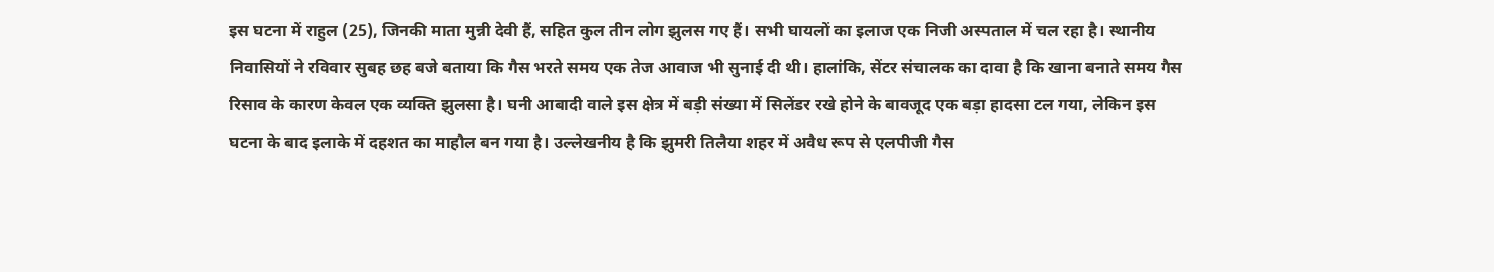इस घटना में राहुल (25), जिनकी माता मुन्नी देवी हैं, सहित कुल तीन लोग झुलस गए हैं। सभी घायलों का इलाज एक निजी अस्पताल में चल रहा है। स्थानीय निवासियों ने रविवार सुबह छह बजे बताया कि गैस भरते समय एक तेज आवाज भी सुनाई दी थी। हालांकि, सेंटर संचालक का दावा है कि खाना बनाते समय गैस रिसाव के कारण केवल एक व्यक्ति झुलसा है। घनी आबादी वाले इस क्षेत्र में बड़ी संख्या में सिलेंडर रखे होने के बावजूद एक बड़ा हादसा टल गया, लेकिन इस घटना के बाद इलाके में दहशत का माहौल बन गया है। उल्लेखनीय है कि झुमरी तिलैया शहर में अवैध रूप से एलपीजी गैस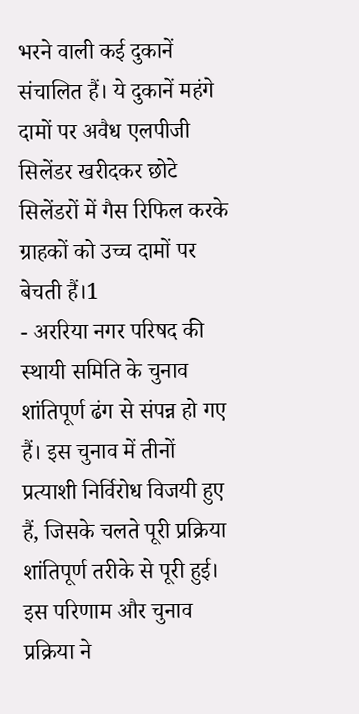भरने वाली कई दुकानें संचालित हैं। ये दुकानें महंगे दामों पर अवैध एलपीजी सिलेंडर खरीदकर छोटे सिलेंडरों में गैस रिफिल करके ग्राहकों को उच्च दामों पर बेचती हैं।1
- अररिया नगर परिषद की स्थायी समिति के चुनाव शांतिपूर्ण ढंग से संपन्न हो गए हैं। इस चुनाव में तीनों प्रत्याशी निर्विरोध विजयी हुए हैं, जिसके चलते पूरी प्रक्रिया शांतिपूर्ण तरीके से पूरी हुई। इस परिणाम और चुनाव प्रक्रिया ने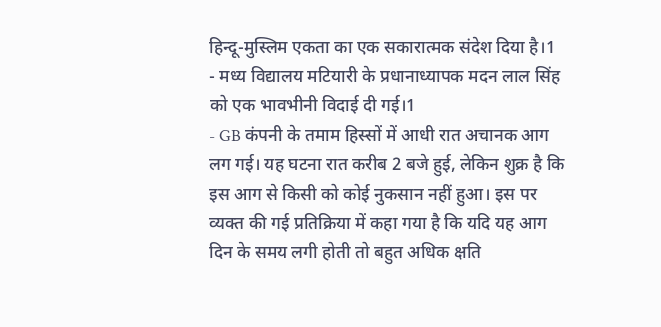हिन्दू-मुस्लिम एकता का एक सकारात्मक संदेश दिया है।1
- मध्य विद्यालय मटियारी के प्रधानाध्यापक मदन लाल सिंह को एक भावभीनी विदाई दी गई।1
- GB कंपनी के तमाम हिस्सों में आधी रात अचानक आग लग गई। यह घटना रात करीब 2 बजे हुई, लेकिन शुक्र है कि इस आग से किसी को कोई नुकसान नहीं हुआ। इस पर व्यक्त की गई प्रतिक्रिया में कहा गया है कि यदि यह आग दिन के समय लगी होती तो बहुत अधिक क्षति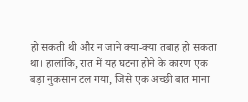हो सकती थी और न जाने क्या-क्या तबाह हो सकता था। हालांकि, रात में यह घटना होने के कारण एक बड़ा नुकसान टल गया, जिसे एक अच्छी बात माना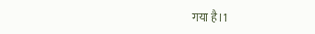गया है।1